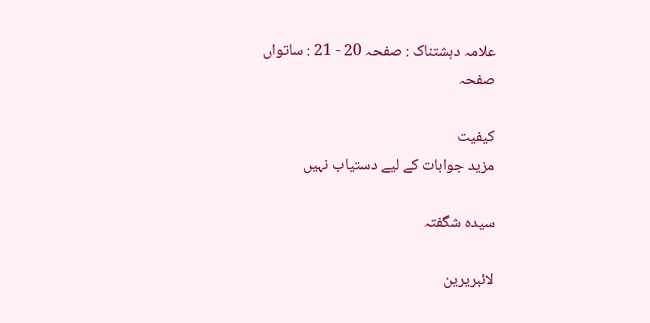علامہ دہشتناک : صفحہ 20 - 21 : ساتواں صفحہ

کیفیت
مزید جوابات کے لیے دستیاب نہیں

سیدہ شگفتہ

لائبریرین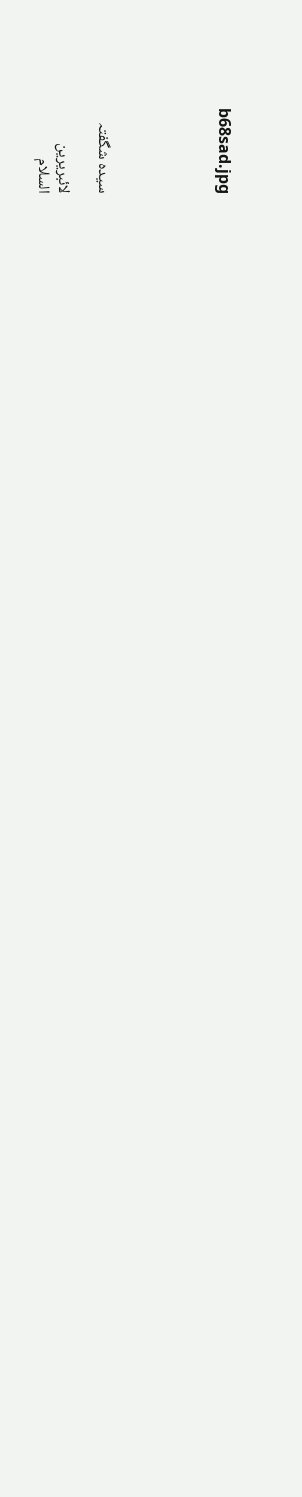b68sad.jpg





سیدہ شگفتہ

لائبریرین
السلام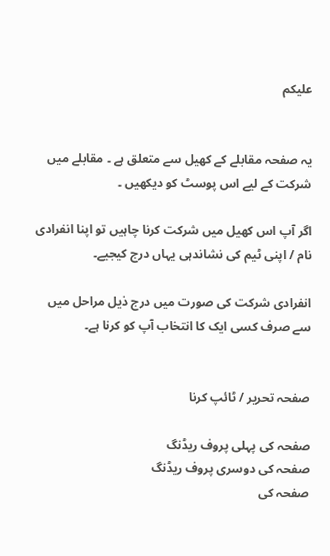علیکم


یہ صفحہ مقابلے کے کھیل سے متعلق ہے ۔ مقابلے میں شرکت کے لیے اس پوسٹ کو دیکھیں ۔

اگر آپ اس کھیل میں شرکت کرنا چاہیں تو اپنا انفرادی نام / اپنی ٹیم کی نشاندہی یہاں درج کیجیے۔

انفرادی شرکت کی صورت میں درج ذیل مراحل میں سے صرف کسی ایک کا انتخاب آپ کو کرنا ہے۔


صفحہ تحریر / ٹائپ کرنا

صفحہ کی پہلی پروف ریڈنگ
صفحہ کی دوسری پروف ریڈنگ
صفحہ کی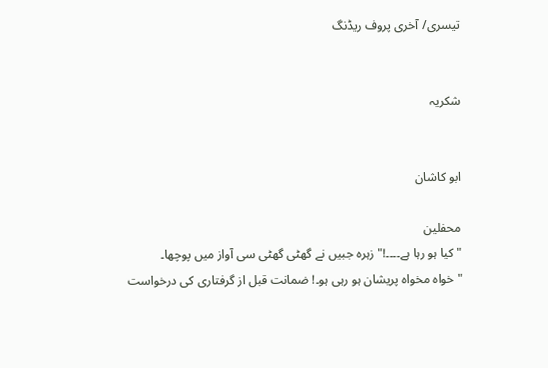تیسری/ آخری پروف ریڈنگ


شکریہ


ابو کاشان

محفلین
"کیا ہو رہا ہے۔۔۔۔!" زہرہ جبیں نے گھٹی گھٹی سی آواز میں پوچھا۔
"خواہ مخواہ پریشان ہو رہی ہو۔! ضمانت قبل از گرفتاری کی درخواست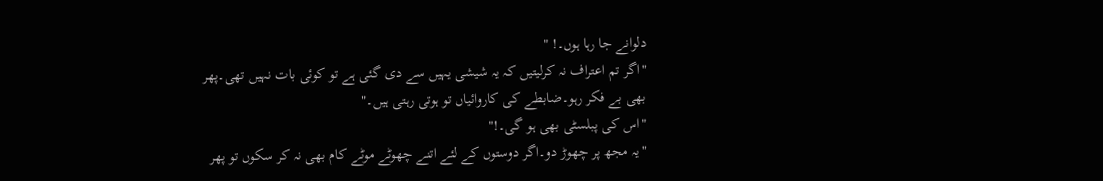دلوانے جا رہا ہوں۔! "
"اگر تم اعتراف نہ کرلیتیں کہ یہ شیشی یہیں سے دی گئی ہے تو کوئی بات نہیں تھی۔پھر بھی بے فکر رہو۔ضابطے کی کاروائیاں تو ہوتی رہتی ہیں۔"
"اس کی پبلسٹی بھی ہو گی۔!"
"یہ مجھ پر چھوڑ دو۔اگر دوستوں کے لئے اتنے چھوٹے موٹے کام بھی نہ کر سکوں تو پھر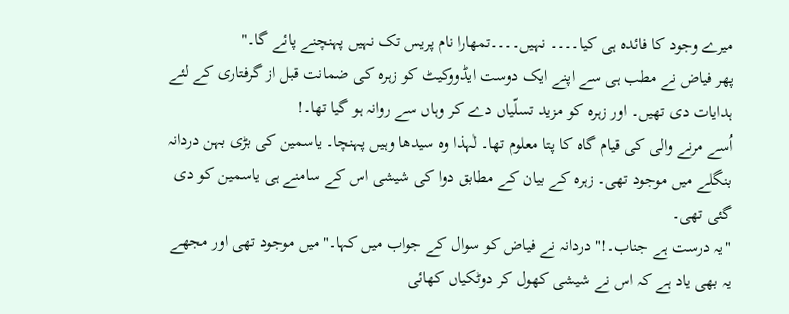میرے وجود کا فائدہ ہی کیا۔۔۔۔ نہیں۔۔۔۔تمھارا نام پریس تک نہیں پہنچنے پائے گا۔"
پھر فیاض نے مطب ہی سے اپنے ایک دوست ایڈووکیٹ کو زہرہ کی ضمانت قبل از گرفتاری کے لئے ہدایات دی تھیں۔ اور زہرہ کو مزید تسلّیاں دے کر وہاں سے روانہ ہو گیا تھا۔!
اُسے مرنے والی کی قیام گاہ کا پتا معلوم تھا۔ لٰہذا وہ سیدھا وہیں پہنچا۔ یاسمین کی بڑی بہن دردانہ بنگلے میں موجود تھی۔ زہرہ کے بیان کے مطابق دوا کی شیشی اس کے سامنے ہی یاسمین کو دی گئی تھی۔
"یہ درست ہے جناب۔!" دردانہ نے فیاض کو سوال کے جواب میں کہا۔"میں موجود تھی اور مجھے یہ بھی یاد ہے کہ اس نے شیشی کھول کر دوٹکیاں کھائی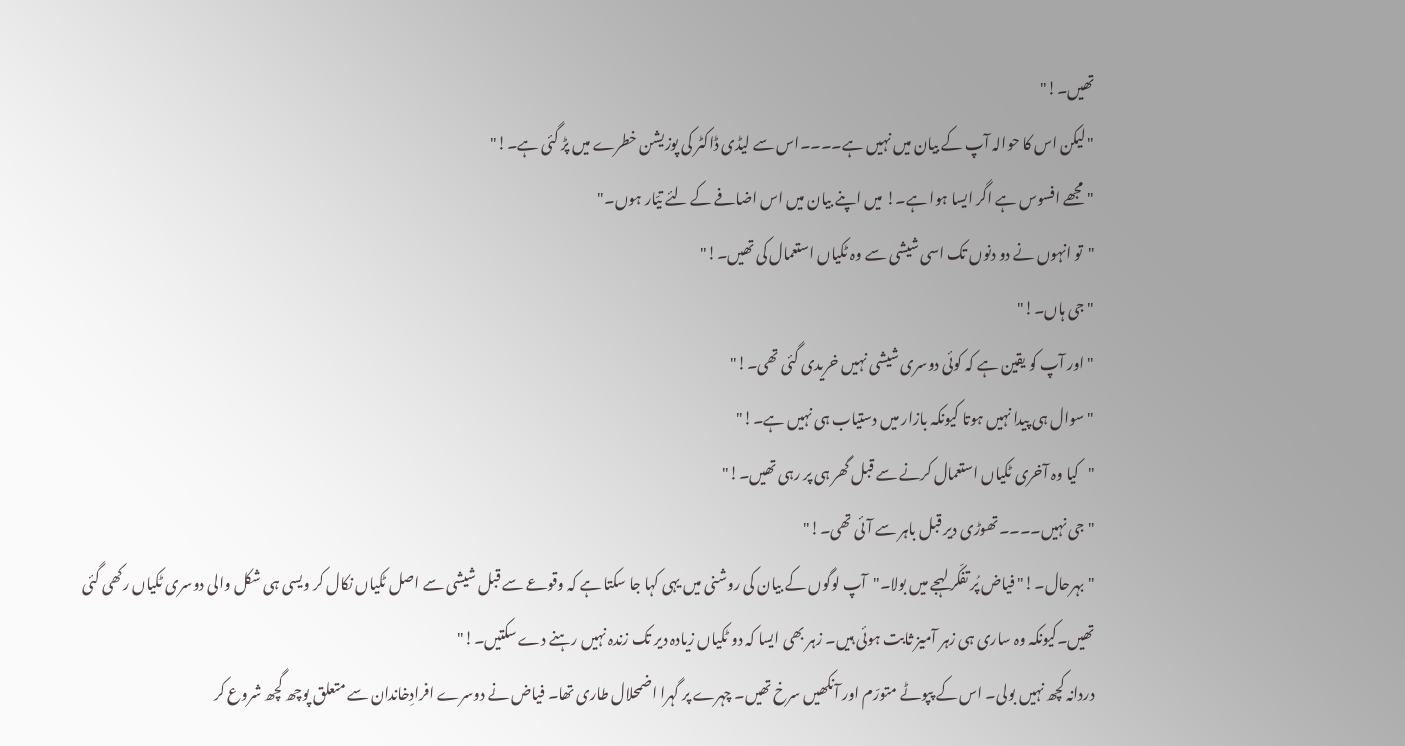تھیں۔!"
"لیکن اس کا حوالہ آپ کے بیان میں نہیں ہے۔۔۔۔اس سے لیڈی ڈاکٹر کی پوزیشن خطرے میں پڑ گئی ہے۔!"
"مجھے افسوس ہے اگر ایسا ہوا ہے۔! میں اپنے بیان میں اس اضافے کے لئے تیّار ہوں۔"
"تو انہوں نے دو دنوں تک اسی شیشی سے وہ ٹکیاں استعمال کی تھیں۔!"
"جی ہاں۔!"
"اور آپ کو یقین ہے کہ کوئی دوسری شیشی نہیں خریدی گئی تھی۔!"
"سوال ہی پیدا نہیں ہوتا کیونکہ بازار میں دستیاب ہی نہیں ہے۔!"
"کیا وہ آخری ٹکیاں استعمال کرنے سے قبل گھر ہی پر رہی تھیں۔!"
"جی نہیں۔۔۔۔تھوڑی دیر قبل باہر سے آئی تھی۔!"
"بہرحال۔!" فیاض پُر تفکّر لہجے میں بولا۔"آپ لوگوں کے بیان کی روشنی میں یہی کہا جا سکتا ہے کہ وقوعے سے قبل شیشی سے اصل ٹکیاں نکال کر ویسی ہی شکل والی دوسری ٹکیاں رکھی گئی تھیں۔کیونکہ وہ ساری ہی زہر آمیز ثابت ہوئی ہیں۔ زہر بھی ایسا کہ دو ٹکیاں زیادہ دیر تک زندہ نہیں رہنے دے سکتیں۔!"
دردانہ کچھ نہیں بولی۔ اس کے پپوٹے متورّم اور آنکھیں سرخ تھیں۔ چہرے پر گہرا اضمحلال طاری تھا۔ فیاض نے دوسرے افرادِخاندان سے متعلق پوچھ گچھ شروع کر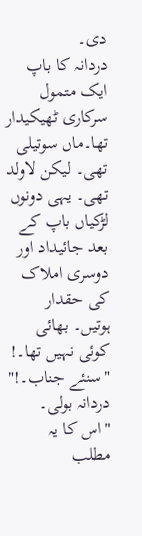دی۔
دردانہ کا باپ ایک متمول سرکاری ٹھیکیدار تھا۔ماں سوتیلی تھی۔ لیکن لاولد تھی۔ یہی دونوں لڑکیاں باپ کے بعد جائیداد اور دوسری املاک کی حقدار ہوتیں۔ بھائی کوئی نہیں تھا۔!
"سنئے جناب۔!" دردانہ بولی۔ "اس کا یہ مطلب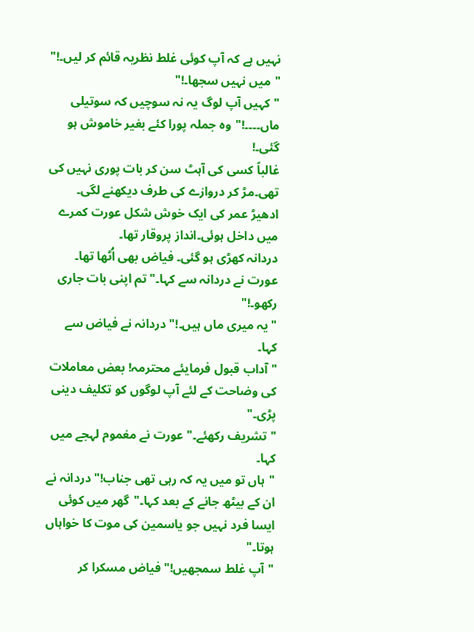نہیں ہے کہ آپ کوئی غلط نظریہ قائم کر لیں۔!"
"میں نہیں سجھا۔!"
"کہیں آپ لوگ یہ نہ سوچیں کہ سوتیلی ماں۔۔۔۔!"وہ جملہ پورا کئے بغیر خاموش ہو گئی۔!
غالباً کسی کی آہٹ سن کر بات پوری نہیں کی تھی۔مڑ کر دروازے کی طرف دیکھنے لگی۔
ادھیڑ عمر کی ایک خوش شکل عورت کمرے میں داخل ہوئی۔انداز پروقار تھا۔
دردانہ کھڑی ہو گئی۔ فیاض بھی اُٹھا تھا۔ عورت نے دردانہ سے کہا۔"تم اپنی بات جاری رکھو۔!"
"یہ میری ماں ہیں۔!" دردانہ نے فیاض سے کہا۔
"آداب قبول فرمایئے محترمہ! بعض معاملات کی وضاحت کے لئے آپ لوگوں کو تکلیف دینی پڑی۔"
"تشریف رکھئے۔" عورت نے مغموم لہجے میں کہا۔
"ہاں تو میں یہ کہ رہی تھی جناب!" دردانہ نے ان کے بیٹھ جانے کے بعد کہا۔"گھر میں کوئی ایسا فرد نہیں جو یاسمین کی موت کا خواہاں ہوتا۔"
"آپ غلط سمجھیں!" فیاض مسکرا کر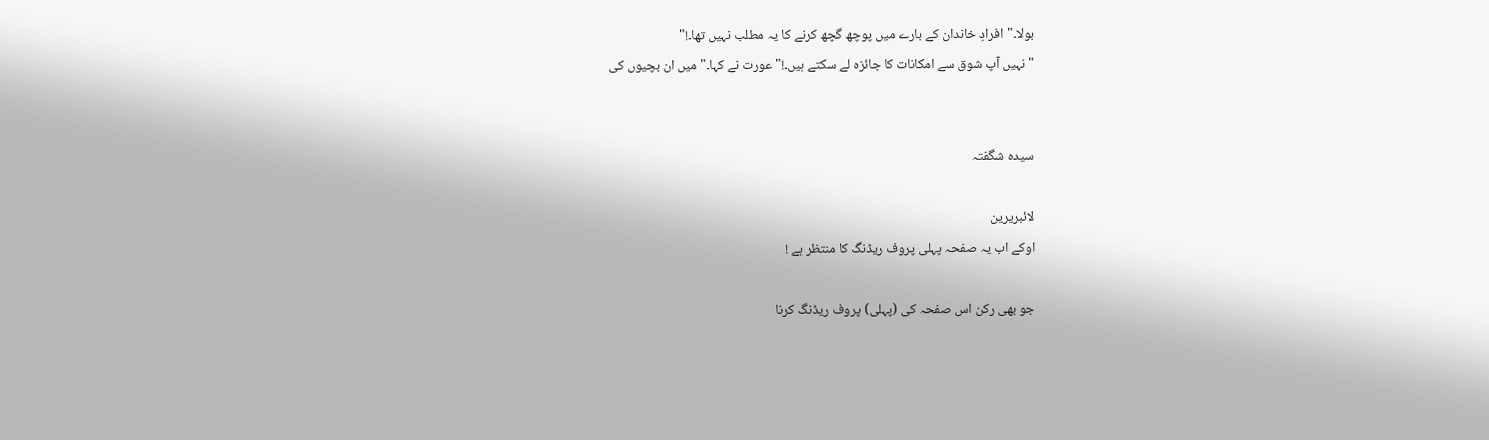بولا۔"افرادِ خاندان کے بارے میں پوچھ گچھ کرنے کا یہ مطلب نہیں تھا۔!"
" نہیں آپ شوق سے امکانات کا جائزہ لے سکتے ہیں۔!" عورت نے کہا۔"میں ان بچیوں کی


سیدہ شگفتہ

لائبریرین
اوکے اب یہ صفحہ پہلی پروف ریڈنگ کا منتظر ہے !

جو بھی رکن اس صفحہ کی (پہلی) پروف ریڈنگ کرنا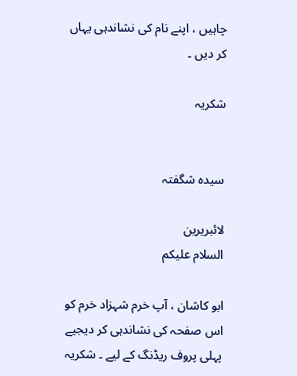چاہیں ، اپنے نام کی نشاندہی یہاں کر دیں ۔

شکریہ


سیدہ شگفتہ

لائبریرین
السلام علیکم

ابو کاشان ، آپ خرم شہزاد خرم کو اس صفحہ کی نشاندہی کر دیجیے پہلی پروف ریڈنگ کے لیے ۔ شکریہ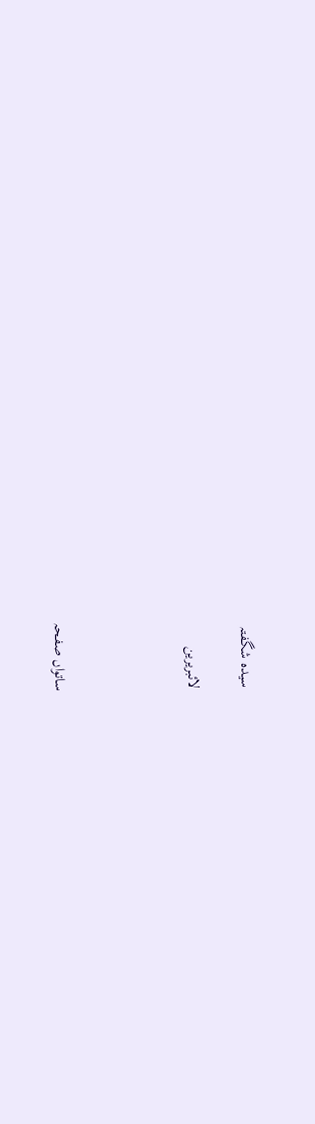سیدہ شگفتہ

لائبریرین




ساتواں صفحہ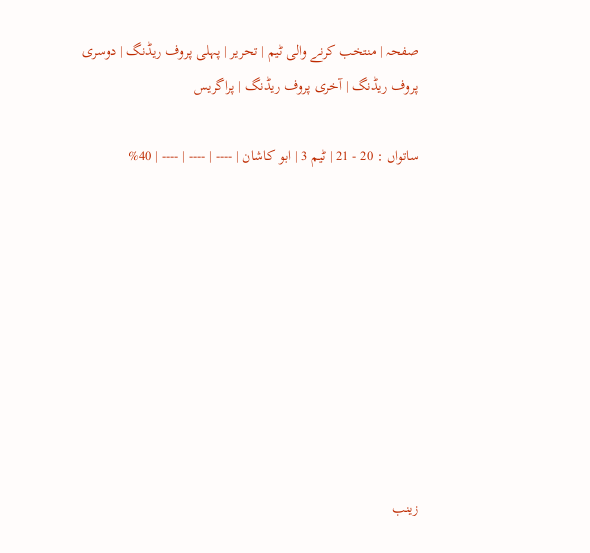صفحہ | منتخب کرنے والی ٹیم | تحریر | پہلی پروف ریڈنگ | دوسری پروف ریڈنگ | آخری پروف ریڈنگ | پراگریس

ساتواں : 20 - 21 | ٹیم 3 | ابو کاشان | ---- | ---- | ---- | 40%









زینب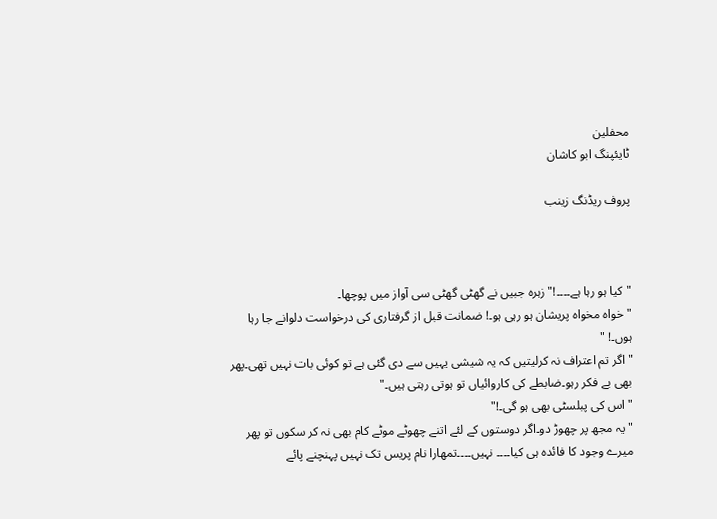محفلین
ٹایئپنگ ابو کاشان

پروف ریڈنگ زینب



"کیا ہو رہا ہے۔۔۔۔!" زہرہ جبیں نے گھٹی گھٹی سی آواز میں پوچھا۔
"خواہ مخواہ پریشان ہو رہی ہو۔! ضمانت قبل از گرفتاری کی درخواست دلوانے جا رہا ہوں۔! "
"اگر تم اعتراف نہ کرلیتیں کہ یہ شیشی یہیں سے دی گئی ہے تو کوئی بات نہیں تھی۔پھر بھی بے فکر رہو۔ضابطے کی کاروائیاں تو ہوتی رہتی ہیں۔"
"اس کی پبلسٹی بھی ہو گی۔!"
"یہ مجھ پر چھوڑ دو۔اگر دوستوں کے لئے اتنے چھوٹے موٹے کام بھی نہ کر سکوں تو پھر میرے وجود کا فائدہ ہی کیا۔۔۔۔ نہیں۔۔۔۔تمھارا نام پریس تک نہیں پہنچنے پائے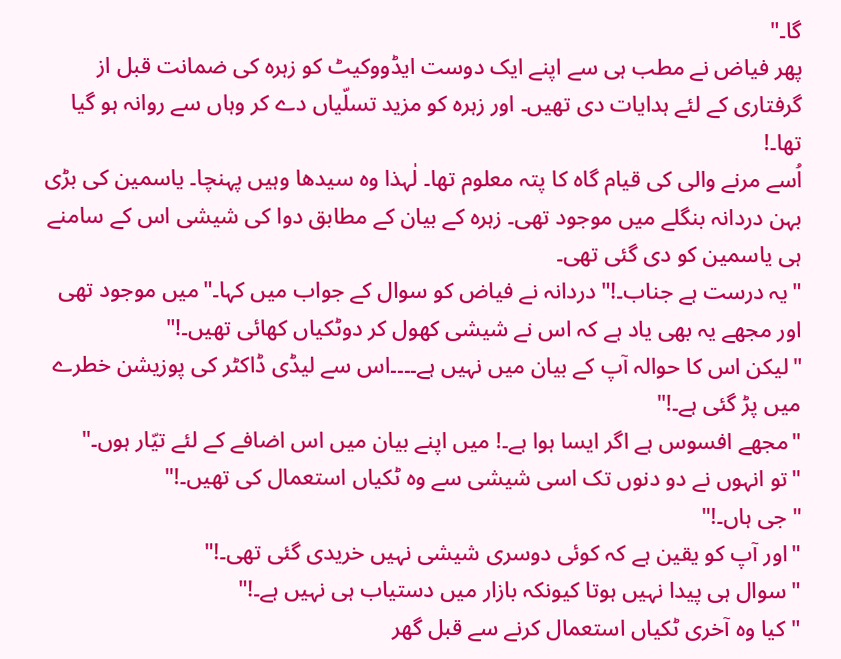گا۔"
پھر فیاض نے مطب ہی سے اپنے ایک دوست ایڈووکیٹ کو زہرہ کی ضمانت قبل از گرفتاری کے لئے ہدایات دی تھیں۔ اور زہرہ کو مزید تسلّیاں دے کر وہاں سے روانہ ہو گیا تھا۔!
اُسے مرنے والی کی قیام گاہ کا پتہ معلوم تھا۔ لٰہذا وہ سیدھا وہیں پہنچا۔ یاسمین کی بڑی بہن دردانہ بنگلے میں موجود تھی۔ زہرہ کے بیان کے مطابق دوا کی شیشی اس کے سامنے ہی یاسمین کو دی گئی تھی۔
"یہ درست ہے جناب۔!" دردانہ نے فیاض کو سوال کے جواب میں کہا۔"میں موجود تھی اور مجھے یہ بھی یاد ہے کہ اس نے شیشی کھول کر دوٹکیاں کھائی تھیں۔!"
"لیکن اس کا حوالہ آپ کے بیان میں نہیں ہے۔۔۔۔اس سے لیڈی ڈاکٹر کی پوزیشن خطرے میں پڑ گئی ہے۔!"
"مجھے افسوس ہے اگر ایسا ہوا ہے۔! میں اپنے بیان میں اس اضافے کے لئے تیّار ہوں۔"
"تو انہوں نے دو دنوں تک اسی شیشی سے وہ ٹکیاں استعمال کی تھیں۔!"
"جی ہاں۔!"
"اور آپ کو یقین ہے کہ کوئی دوسری شیشی نہیں خریدی گئی تھی۔!"
"سوال ہی پیدا نہیں ہوتا کیونکہ بازار میں دستیاب ہی نہیں ہے۔!"
"کیا وہ آخری ٹکیاں استعمال کرنے سے قبل گھر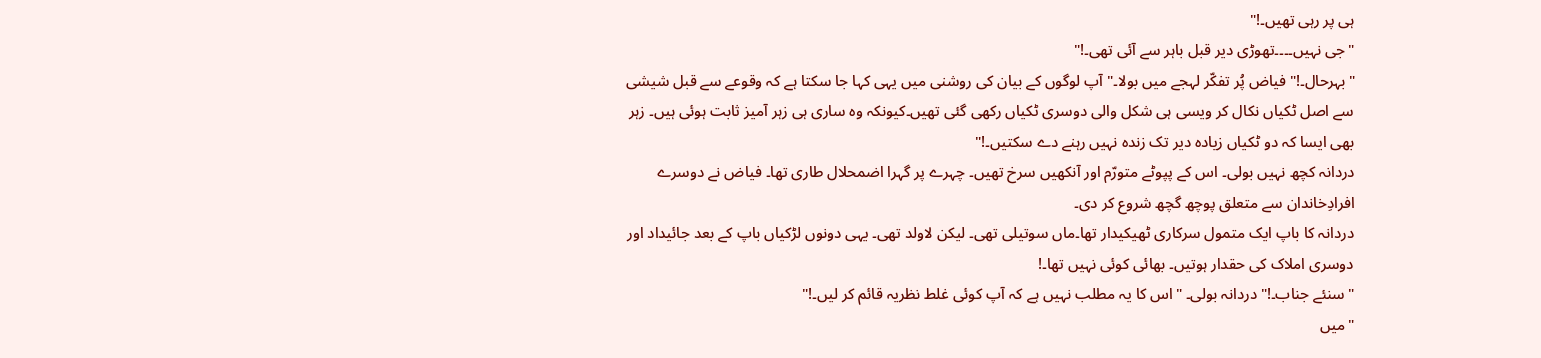ہی پر رہی تھیں۔!"
"جی نہیں۔۔۔۔تھوڑی دیر قبل باہر سے آئی تھی۔!"
"بہرحال۔!" فیاض پُر تفکّر لہجے میں بولا۔"آپ لوگوں کے بیان کی روشنی میں یہی کہا جا سکتا ہے کہ وقوعے سے قبل شیشی سے اصل ٹکیاں نکال کر ویسی ہی شکل والی دوسری ٹکیاں رکھی گئی تھیں۔کیونکہ وہ ساری ہی زہر آمیز ثابت ہوئی ہیں۔ زہر بھی ایسا کہ دو ٹکیاں زیادہ دیر تک زندہ نہیں رہنے دے سکتیں۔!"
دردانہ کچھ نہیں بولی۔ اس کے پپوٹے متورّم اور آنکھیں سرخ تھیں۔ چہرے پر گہرا اضمحلال طاری تھا۔ فیاض نے دوسرے افرادِخاندان سے متعلق پوچھ گچھ شروع کر دی۔
دردانہ کا باپ ایک متمول سرکاری ٹھیکیدار تھا۔ماں سوتیلی تھی۔ لیکن لاولد تھی۔ یہی دونوں لڑکیاں باپ کے بعد جائیداد اور دوسری املاک کی حقدار ہوتیں۔ بھائی کوئی نہیں تھا۔!
"سنئے جناب۔!" دردانہ بولی۔ "اس کا یہ مطلب نہیں ہے کہ آپ کوئی غلط نظریہ قائم کر لیں۔!"
"میں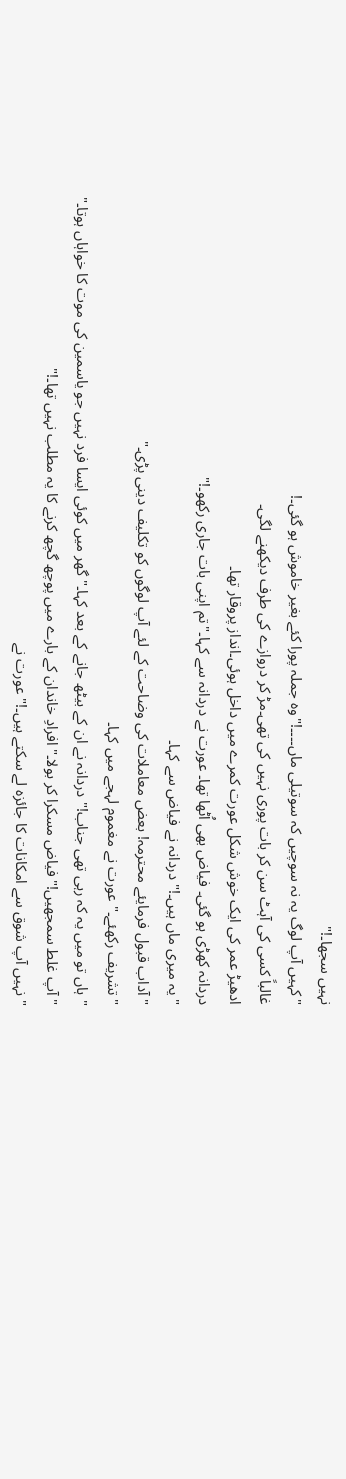نہیں سجھا۔!"
"کہیں آپ لوگ یہ نہ سوچیں کہ سوتیلی ماں۔۔۔۔!"وہ جملہ پورا کئے بغیر خاموش ہو گئی۔!
غالباً کسی کی آہٹ سن کر بات پوری نہیں کی تھی۔مڑ کر دروازے کی طرف دیکھنے لگی۔
ادھیڑ عمر کی ایک خوش شکل عورت کمرے میں داخل ہوئی۔انداز پروقار تھا۔
دردانہ کھڑی ہو گئی۔ فیاض بھی اُٹھا تھا۔ عورت نے دردانہ سے کہا۔"تم اپنی بات جاری رکھو۔!"
"یہ میری ماں ہیں۔!" دردانہ نے فیاض سے کہا۔
"آداب قبول فرمایئے محترمہ! بعض معاملات کی وضاحت کے لئے آپ لوگوں کو تکلیف دینی پڑی۔"
"تشریف رکھئے۔" عورت نے مغموم لہجے میں کہا۔
"ہاں تو میں یہ کہ رہی تھی جناب!" دردانہ نے ان کے بیٹھ جانے کے بعد کہا۔"گھر میں کوئی ایسا فرد نہیں جو یاسمین کی موت کا خواہاں ہوتا۔"
"آپ غلط سمجھیں!" فیاض مسکرا کر بولا۔"افرادِ خاندان کے بارے میں پوچھ گچھ کرنے کا یہ مطلب نہیں تھا۔!"
" نہیں آپ شوق سے امکانات کا جائزہ لے سکتے ہیں۔!" عورت نے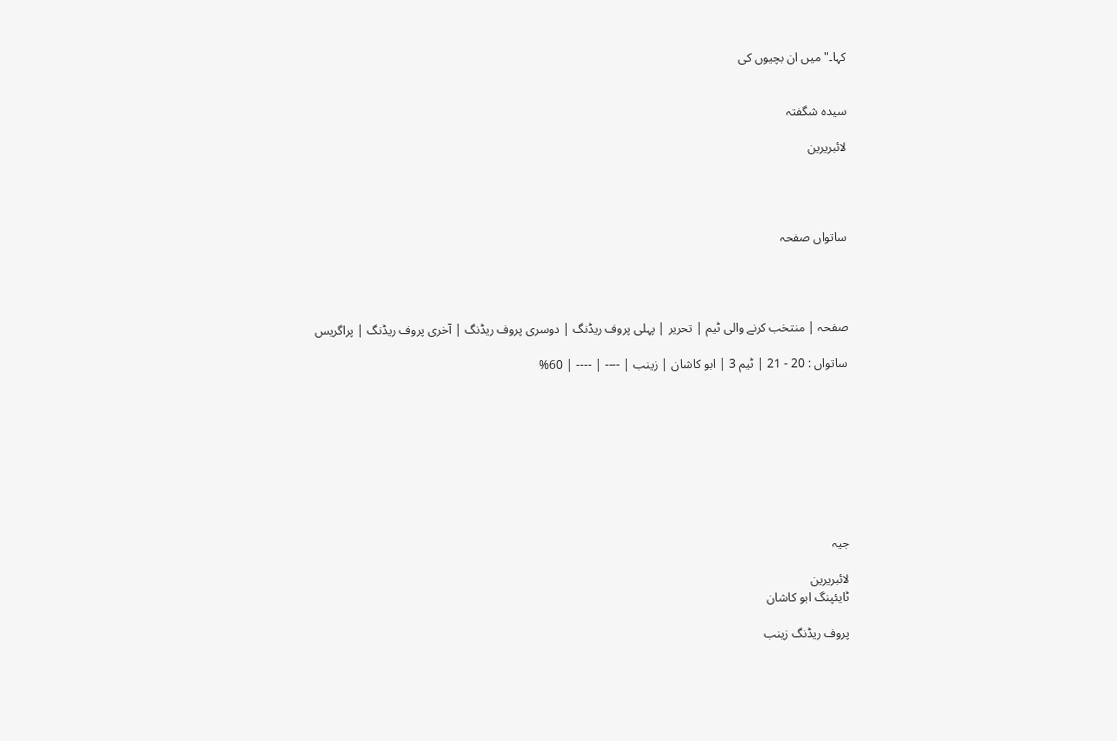کہا۔"میں ان بچیوں کی


سیدہ شگفتہ

لائبریرین




ساتواں صفحہ




صفحہ | منتخب کرنے والی ٹیم | تحریر | پہلی پروف ریڈنگ | دوسری پروف ریڈنگ | آخری پروف ریڈنگ | پراگریس

ساتواں : 20 - 21 | ٹیم 3 | ابو کاشان | زینب | ---- | ---- | 60%









جیہ

لائبریرین
ٹایئپنگ ابو کاشان

پروف ریڈنگ زینب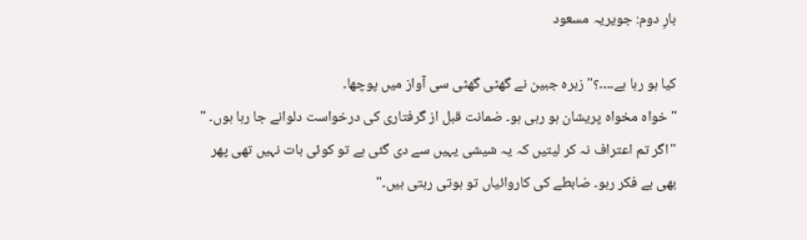بارِ دوم: جویریہ مسعود

کیا ہو رہا ہے۔۔۔۔؟" زہرہ جبین نے گھٹی گھٹی سی آواز میں پوچھا۔
"خواہ مخواہ پریشان ہو رہی ہو۔ ضمانت قبل از گرفتاری کی درخواست دلوانے جا رہا ہوں۔ "
"اگر تم اعتراف نہ کر لیتیں کہ یہ شیشی یہیں سے دی گئی ہے تو کوئی بات نہیں تھی پھر بھی بے فکر رہو۔ ضابطے کی کاروائیاں تو ہوتی رہتی ہیں۔"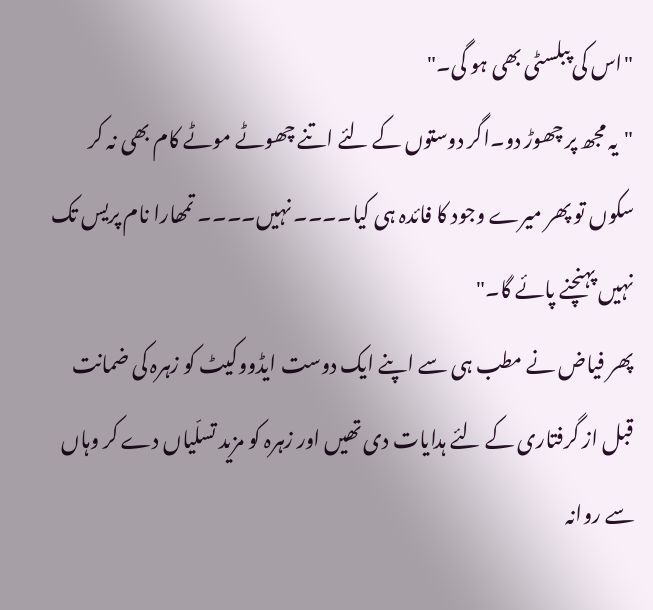"اس کی پبلسٹی بھی ہو گی۔"
"یہ مجھ پر چھوڑ دو۔اگر دوستوں کے لئے اتنے چھوٹے موٹے کام بھی نہ کر سکوں تو پھر میرے وجود کا فائدہ ہی کیا۔۔۔۔ نہیں۔۔۔۔ تمھارا نام پریس تک نہیں پہنچنے پائے گا۔"
پھر فیاض نے مطب ہی سے اپنے ایک دوست ایڈووکیٹ کو زہرہ کی ضمانت قبل از گرفتاری کے لئے ہدایات دی تھیں اور زہرہ کو مزید تسلّیاں دے کر وہاں سے روانہ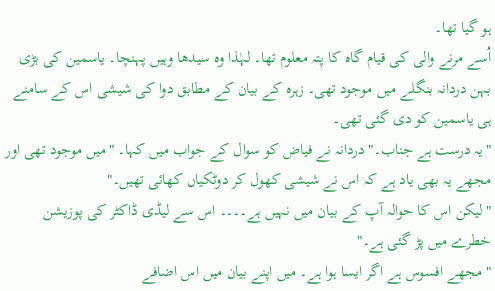ہو گیا تھا۔
اُسے مرنے والی کی قیام گاہ کا پتہ معلوم تھا۔ لہٰذا وہ سیدھا وہیں پہنچا۔ یاسمین کی بڑی بہن دردانہ بنگلے میں موجود تھی۔ زہرہ کے بیان کے مطابق دوا کی شیشی اس کے سامنے ہی یاسمین کو دی گئی تھی۔
"یہ درست ہے جناب۔" دردانہ نے فیاض کو سوال کے جواب میں کہا۔ "میں موجود تھی اور مجھے یہ بھی یاد ہے کہ اس نے شیشی کھول کر دوٹکیاں کھائی تھیں۔"
"لیکن اس کا حوالہ آپ کے بیان میں نہیں ہے۔۔۔۔ اس سے لیڈی ڈاکٹر کی پوزیشن خطرے میں پڑ گئی ہے۔"
"مجھے افسوس ہے اگر ایسا ہوا ہے۔ میں اپنے بیان میں اس اضافے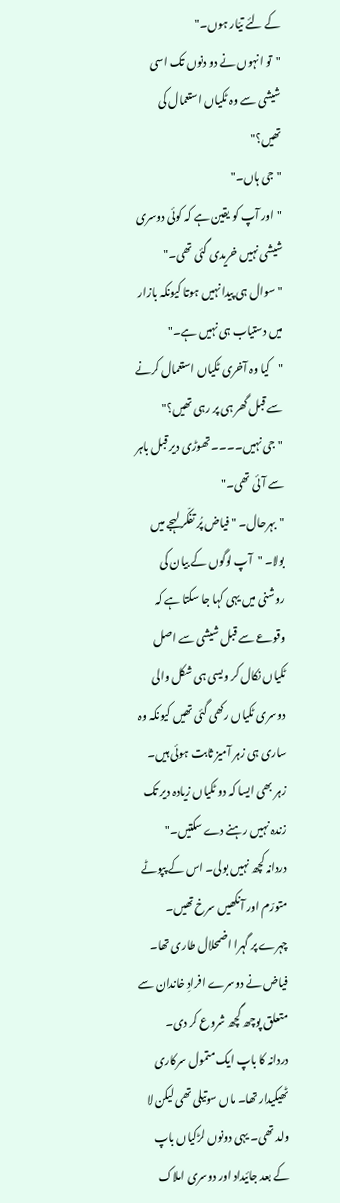کے لئے تیّار ہوں۔"
"تو انہوں نے دو دنوں تک اسی شیشی سے وہ ٹکیاں استعمال کی تھیں؟"
"جی ہاں۔"
"اور آپ کو یقین ہے کہ کوئی دوسری شیشی نہیں خریدی گئی تھی۔"
"سوال ہی پیدا نہیں ہوتا کیونکہ بازار میں دستیاب ہی نہیں ہے۔"
"کیا وہ آخری ٹکیاں استعمال کرنے سے قبل گھر ہی پر رہی تھیں؟"
"جی نہیں۔۔۔۔تھوڑی دیر قبل باہر سے آئی تھی۔"
"بہرحال۔ " فیاض پُر تفکّر لہجے میں بولا۔ "آپ لوگوں کے بیان کی روشنی میں یہی کہا جا سکتا ہے کہ وقوعے سے قبل شیشی سے اصل ٹکیاں نکال کر ویسی ہی شکل والی دوسری ٹکیاں رکھی گئی تھیں کیونکہ وہ ساری ہی زہر آمیز ثابت ہوئی ہیں۔ زہر بھی ایسا کہ دو ٹکیاں زیادہ دیر تک زندہ نہیں رہنے دے سکتیں۔"
دردانہ کچھ نہیں بولی۔ اس کے پپوٹے متورّم اور آنکھیں سرخ تھیں۔ چہرے پر گہرا اضمحلال طاری تھا۔ فیاض نے دوسرے افرادِ خاندان سے متعلق پوچھ گچھ شروع کر دی۔
دردانہ کا باپ ایک متمول سرکاری ٹھیکیدار تھا۔ ماں سوتیلی تھی لیکن لا ولد تھی۔ یہی دونوں لڑکیاں باپ کے بعد جائیداد اور دوسری املاک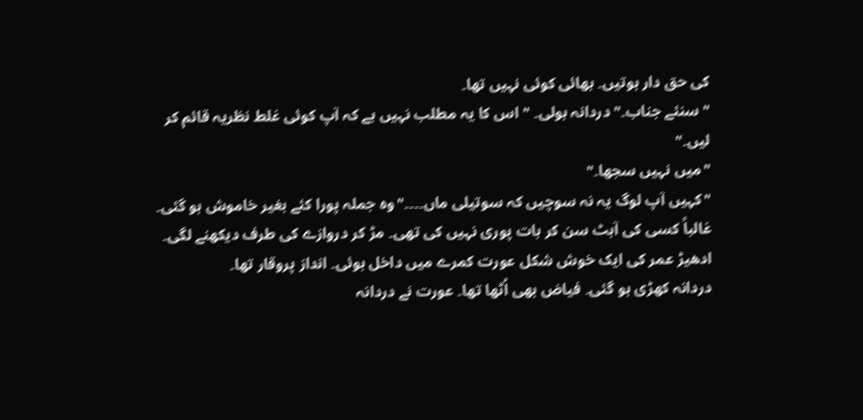کی حق دار ہوتیں۔ بھائی کوئی نہیں تھا۔
"سنئے جناب۔" دردانہ بولی۔ "اس کا یہ مطلب نہیں ہے کہ آپ کوئی غلط نظریہ قائم کر لیں۔"
"میں نہیں سجھا۔"
"کہیں آپ لوگ یہ نہ سوچیں کہ سوتیلی ماں۔۔۔۔"وہ جملہ پورا کئے بغیر خاموش ہو گئی۔
غالباً کسی کی آہٹ سن کر بات پوری نہیں کی تھی۔ مڑ کر دروازے کی طرف دیکھنے لگی۔
ادھیڑ عمر کی ایک خوش شکل عورت کمرے میں داخل ہوئی۔ انداز پروقار تھا۔
دردانہ کھڑی ہو گئی۔ فیاض بھی اُٹھا تھا۔ عورت نے دردانہ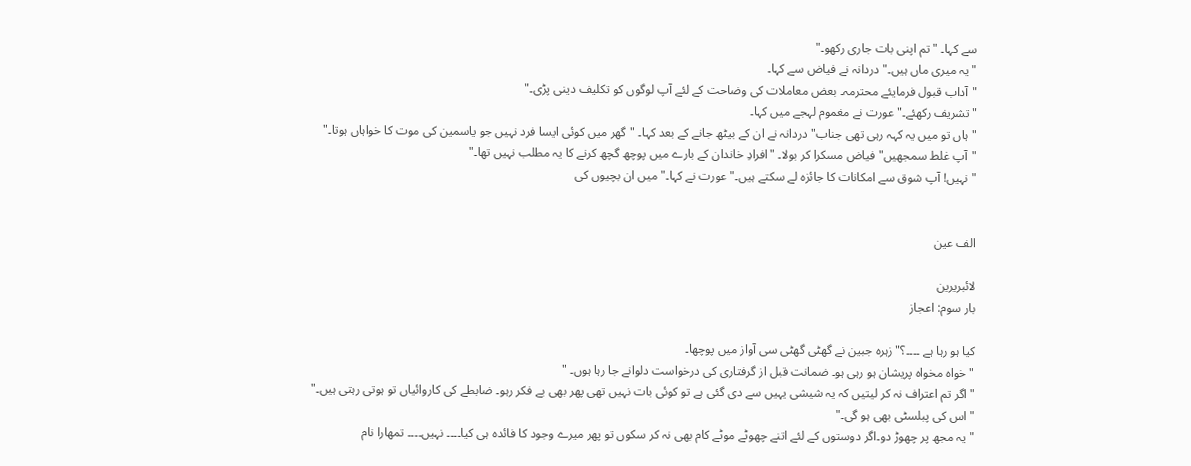سے کہا۔ "تم اپنی بات جاری رکھو۔"
"یہ میری ماں ہیں۔" دردانہ نے فیاض سے کہا۔
"آداب قبول فرمایئے محترمہ۔ بعض معاملات کی وضاحت کے لئے آپ لوگوں کو تکلیف دینی پڑی۔"
"تشریف رکھئے۔" عورت نے مغموم لہجے میں کہا۔
"ہاں تو میں یہ کہہ رہی تھی جناب" دردانہ نے ان کے بیٹھ جانے کے بعد کہا۔ "گھر میں کوئی ایسا فرد نہیں جو یاسمین کی موت کا خواہاں ہوتا۔"
"آپ غلط سمجھیں" فیاض مسکرا کر بولا۔ "افرادِ خاندان کے بارے میں پوچھ گچھ کرنے کا یہ مطلب نہیں تھا۔"
" نہیں! آپ شوق سے امکانات کا جائزہ لے سکتے ہیں۔" عورت نے کہا۔"میں ان بچیوں کی


الف عین

لائبریرین
بار سوم: اعجاز

کیا ہو رہا ہے ۔۔۔۔؟" زہرہ جبین نے گھٹی گھٹی سی آواز میں پوچھا۔
"خواہ مخواہ پریشان ہو رہی ہو۔ ضمانت قبل از گرفتاری کی درخواست دلوانے جا رہا ہوں۔ "
"اگر تم اعتراف نہ کر لیتیں کہ یہ شیشی یہیں سے دی گئی ہے تو کوئی بات نہیں تھی پھر بھی بے فکر رہو۔ ضابطے کی کاروائیاں تو ہوتی رہتی ہیں۔"
"اس کی پبلسٹی بھی ہو گی۔"
"یہ مجھ پر چھوڑ دو۔اگر دوستوں کے لئے اتنے چھوٹے موٹے کام بھی نہ کر سکوں تو پھر میرے وجود کا فائدہ ہی کیا۔۔۔۔ نہیں۔۔۔۔ تمھارا نام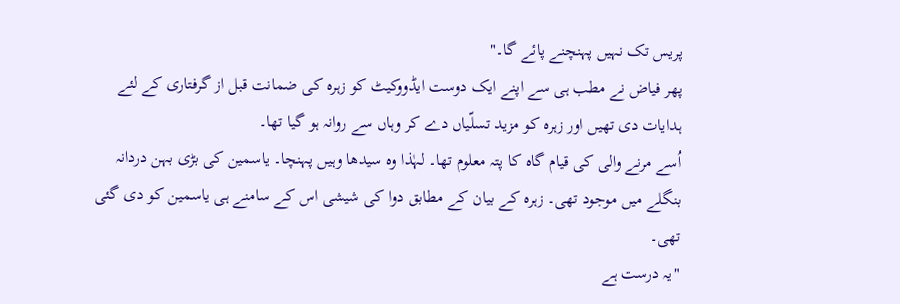پریس تک نہیں پہنچنے پائے گا۔"
پھر فیاض نے مطب ہی سے اپنے ایک دوست ایڈووکیٹ کو زہرہ کی ضمانت قبل از گرفتاری کے لئے ہدایات دی تھیں اور زہرہ کو مزید تسلّیاں دے کر وہاں سے روانہ ہو گیا تھا۔
اُسے مرنے والی کی قیام گاہ کا پتہ معلوم تھا۔ لہٰذا وہ سیدھا وہیں پہنچا۔ یاسمین کی بڑی بہن دردانہ بنگلے میں موجود تھی۔ زہرہ کے بیان کے مطابق دوا کی شیشی اس کے سامنے ہی یاسمین کو دی گئی تھی۔
"یہ درست ہے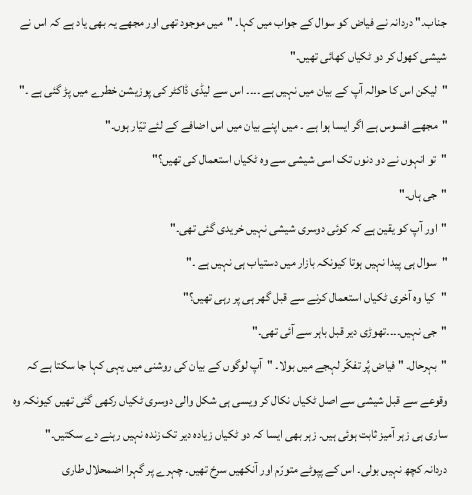جناب۔" دردانہ نے فیاض کو سوال کے جواب میں کہا۔ "میں موجود تھی اور مجھے یہ بھی یاد ہے کہ اس نے شیشی کھول کر دو ٹکیاں کھائی تھیں۔"
"لیکن اس کا حوالہ آپ کے بیان میں نہیں ہے ۔۔۔۔ اس سے لیڈی ڈاکٹر کی پوزیشن خطرے میں پڑ گئی ہے ۔"
"مجھے افسوس ہے اگر ایسا ہوا ہے ۔ میں اپنے بیان میں اس اضافے کے لئے تیّار ہوں۔"
"تو انہوں نے دو دنوں تک اسی شیشی سے وہ ٹکیاں استعمال کی تھیں؟"
"جی ہاں۔"
"اور آپ کو یقین ہے کہ کوئی دوسری شیشی نہیں خریدی گئی تھی۔"
"سوال ہی پیدا نہیں ہوتا کیونکہ بازار میں دستیاب ہی نہیں ہے ۔"
"کیا وہ آخری ٹکیاں استعمال کرنے سے قبل گھر ہی پر رہی تھیں؟"
"جی نہیں۔۔۔۔تھوڑی دیر قبل باہر سے آئی تھی۔"
"بہرحال۔ " فیاض پُر تفکّر لہجے میں بولا۔ "آپ لوگوں کے بیان کی روشنی میں یہی کہا جا سکتا ہے کہ وقوعے سے قبل شیشی سے اصل ٹکیاں نکال کر ویسی ہی شکل والی دوسری ٹکیاں رکھی گئی تھیں کیونکہ وہ ساری ہی زہر آمیز ثابت ہوئی ہیں۔ زہر بھی ایسا کہ دو ٹکیاں زیادہ دیر تک زندہ نہیں رہنے دے سکتیں۔"
دردانہ کچھ نہیں بولی۔ اس کے پپوٹے متورّم اور آنکھیں سرخ تھیں۔ چہرے پر گہرا اضمحلال طاری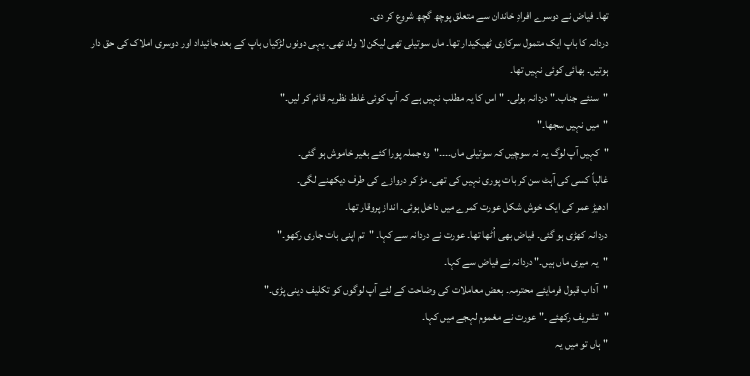تھا۔ فیاض نے دوسرے افرادِ خاندان سے متعلق پوچھ گچھ شروع کر دی۔
دردانہ کا باپ ایک متمول سرکاری ٹھیکیدار تھا۔ ماں سوتیلی تھی لیکن لا ولد تھی۔ یہی دونوں لڑکیاں باپ کے بعد جائیداد اور دوسری املاک کی حق دار ہوتیں۔ بھائی کوئی نہیں تھا۔
"سنئے جناب۔" دردانہ بولی۔ "اس کا یہ مطلب نہیں ہے کہ آپ کوئی غلط نظریہ قائم کر لیں۔"
"میں نہیں سجھا۔"
"کہیں آپ لوگ یہ نہ سوچیں کہ سوتیلی ماں۔۔۔۔"وہ جملہ پورا کئے بغیر خاموش ہو گئی۔
غالباً کسی کی آہٹ سن کر بات پوری نہیں کی تھی۔ مڑ کر دروازے کی طرف دیکھنے لگی۔
ادھیڑ عمر کی ایک خوش شکل عورت کمرے میں داخل ہوئی۔ انداز پروقار تھا۔
دردانہ کھڑی ہو گئی۔ فیاض بھی اُٹھا تھا۔ عورت نے دردانہ سے کہا۔ "تم اپنی بات جاری رکھو۔"
"یہ میری ماں ہیں۔" دردانہ نے فیاض سے کہا۔
"آداب قبول فرمایئے محترمہ۔ بعض معاملات کی وضاحت کے لئے آپ لوگوں کو تکلیف دینی پڑی۔"
"تشریف رکھئے ۔" عورت نے مغموم لہجے میں کہا۔
"ہاں تو میں یہ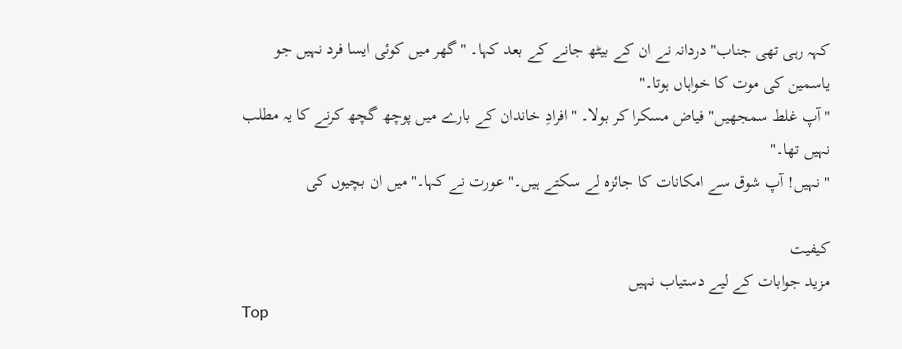کہہ رہی تھی جناب" دردانہ نے ان کے بیٹھ جانے کے بعد کہا۔ "گھر میں کوئی ایسا فرد نہیں جو یاسمین کی موت کا خواہاں ہوتا۔"
"آپ غلط سمجھیں" فیاض مسکرا کر بولا۔ "افرادِ خاندان کے بارے میں پوچھ گچھ کرنے کا یہ مطلب نہیں تھا۔"
" نہیں! آپ شوق سے امکانات کا جائزہ لے سکتے ہیں۔" عورت نے کہا۔"میں ان بچیوں کی

کیفیت
مزید جوابات کے لیے دستیاب نہیں
Top